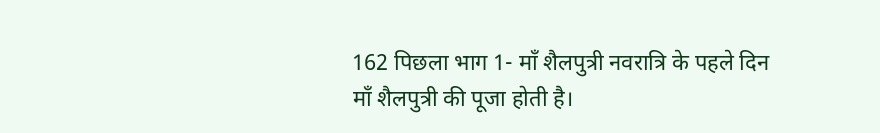162 पिछला भाग 1- माँ शैलपुत्री नवरात्रि के पहले दिन माँ शैलपुत्री की पूजा होती है।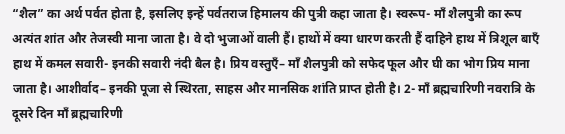“शैल” का अर्थ पर्वत होता है, इसलिए इन्हें पर्वतराज हिमालय की पुत्री कहा जाता है। स्वरूप- माँ शैलपुत्री का रूप अत्यंत शांत और तेजस्वी माना जाता है। वे दो भुजाओं वाली हैं। हाथों में क्या धारण करती हैं दाहिने हाथ में त्रिशूल बाएँ हाथ में कमल सवारी- इनकी सवारी नंदी बैल है। प्रिय वस्तुएँ– माँ शैलपुत्री को सफेद फूल और घी का भोग प्रिय माना जाता है। आशीर्वाद– इनकी पूजा से स्थिरता, साहस और मानसिक शांति प्राप्त होती है। 2- माँ ब्रह्मचारिणी नवरात्रि के दूसरे दिन माँ ब्रह्मचारिणी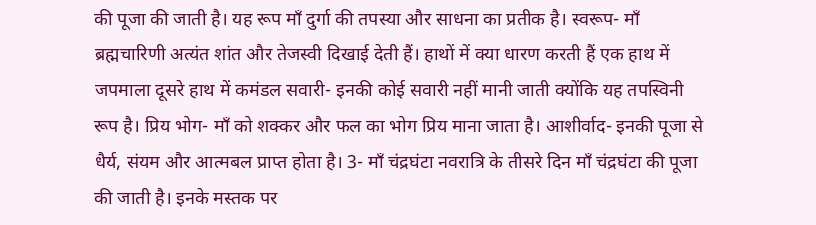की पूजा की जाती है। यह रूप माँ दुर्गा की तपस्या और साधना का प्रतीक है। स्वरूप- माँ ब्रह्मचारिणी अत्यंत शांत और तेजस्वी दिखाई देती हैं। हाथों में क्या धारण करती हैं एक हाथ में जपमाला दूसरे हाथ में कमंडल सवारी- इनकी कोई सवारी नहीं मानी जाती क्योंकि यह तपस्विनी रूप है। प्रिय भोग- माँ को शक्कर और फल का भोग प्रिय माना जाता है। आशीर्वाद- इनकी पूजा से धैर्य, संयम और आत्मबल प्राप्त होता है। 3- माँ चंद्रघंटा नवरात्रि के तीसरे दिन माँ चंद्रघंटा की पूजा की जाती है। इनके मस्तक पर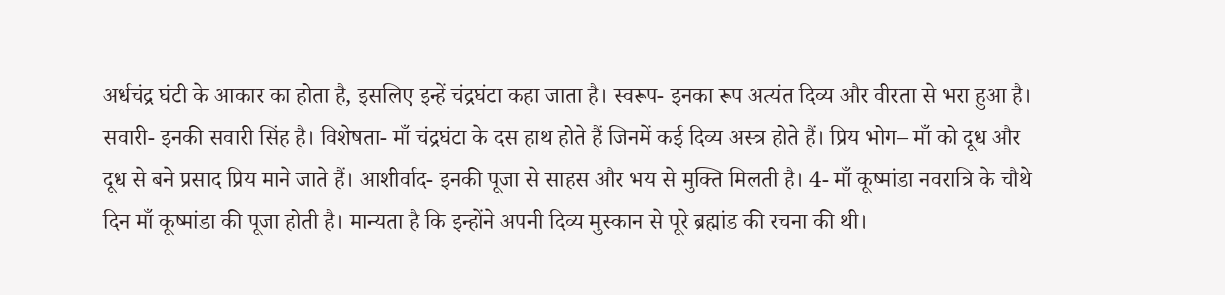अर्धचंद्र घंटी के आकार का होता है, इसलिए इन्हें चंद्रघंटा कहा जाता है। स्वरूप- इनका रूप अत्यंत दिव्य और वीरता से भरा हुआ है। सवारी- इनकी सवारी सिंह है। विशेषता- माँ चंद्रघंटा के दस हाथ होते हैं जिनमें कई दिव्य अस्त्र होते हैं। प्रिय भोग– माँ को दूध और दूध से बने प्रसाद प्रिय माने जाते हैं। आशीर्वाद- इनकी पूजा से साहस और भय से मुक्ति मिलती है। 4- माँ कूष्मांडा नवरात्रि के चौथे दिन माँ कूष्मांडा की पूजा होती है। मान्यता है कि इन्होंने अपनी दिव्य मुस्कान से पूरे ब्रह्मांड की रचना की थी।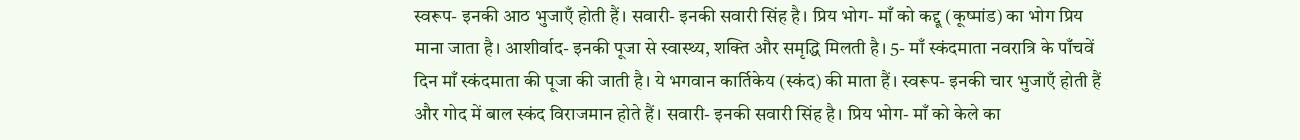स्वरूप- इनकी आठ भुजाएँ होती हैं। सवारी- इनकी सवारी सिंह है। प्रिय भोग- माँ को कद्दू (कूष्मांड) का भोग प्रिय माना जाता है। आशीर्वाद- इनकी पूजा से स्वास्थ्य, शक्ति और समृद्धि मिलती है। 5- माँ स्कंदमाता नवरात्रि के पाँचवें दिन माँ स्कंदमाता की पूजा की जाती है। ये भगवान कार्तिकेय (स्कंद) की माता हैं। स्वरूप- इनकी चार भुजाएँ होती हैं और गोद में बाल स्कंद विराजमान होते हैं। सवारी- इनकी सवारी सिंह है। प्रिय भोग- माँ को केले का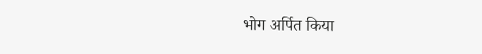भोग अर्पित किया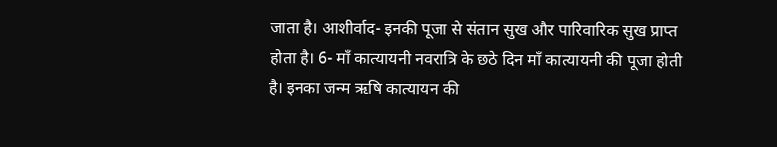जाता है। आशीर्वाद- इनकी पूजा से संतान सुख और पारिवारिक सुख प्राप्त होता है। 6- माँ कात्यायनी नवरात्रि के छठे दिन माँ कात्यायनी की पूजा होती है। इनका जन्म ऋषि कात्यायन की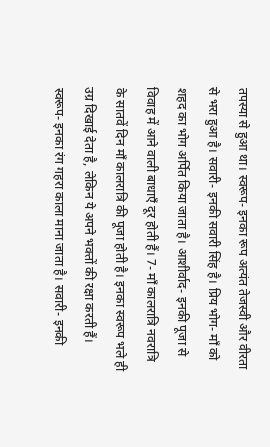तपस्या से हुआ था। स्वरूप- इनका रूप अत्यंत तेजस्वी और वीरता से भरा हुआ है। सवारी- इनकी सवारी सिंह है। प्रिय भोग- माँ को शहद का भोग अर्पित किया जाता है। आशीर्वाद- इनकी पूजा से विवाह में आने वाली बाधाएँ दूर होती हैं। 7- माँ कालरात्रि नवरात्रि के सातवें दिन माँ कालरात्रि की पूजा होती है। इनका स्वरूप भले ही उग्र दिखाई देता है, लेकिन ये अपने भक्तों की रक्षा करती हैं। स्वरूप- इनका रंग गहरा काला माना जाता है। सवारी- इनकी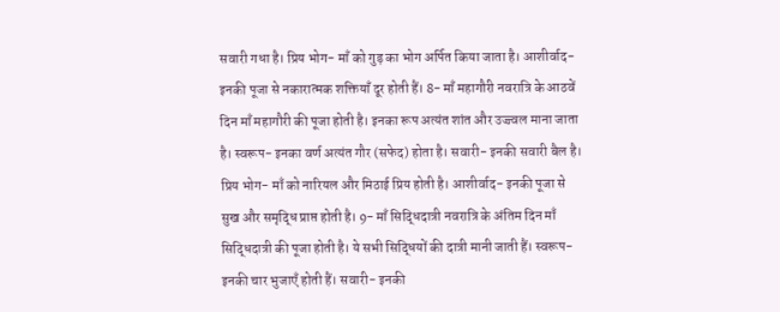सवारी गधा है। प्रिय भोग- माँ को गुड़ का भोग अर्पित किया जाता है। आशीर्वाद- इनकी पूजा से नकारात्मक शक्तियाँ दूर होती हैं। 8- माँ महागौरी नवरात्रि के आठवें दिन माँ महागौरी की पूजा होती है। इनका रूप अत्यंत शांत और उज्ज्वल माना जाता है। स्वरूप- इनका वर्ण अत्यंत गौर (सफेद) होता है। सवारी- इनकी सवारी बैल है। प्रिय भोग- माँ को नारियल और मिठाई प्रिय होती है। आशीर्वाद- इनकी पूजा से सुख और समृद्धि प्राप्त होती है। 9- माँ सिद्धिदात्री नवरात्रि के अंतिम दिन माँ सिद्धिदात्री की पूजा होती है। ये सभी सिद्धियों की दात्री मानी जाती हैं। स्वरूप- इनकी चार भुजाएँ होती हैं। सवारी- इनकी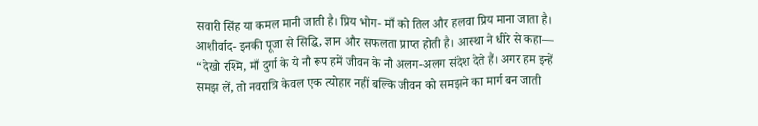सवारी सिंह या कमल मानी जाती है। प्रिय भोग- माँ को तिल और हलवा प्रिय माना जाता है। आशीर्वाद- इनकी पूजा से सिद्धि, ज्ञान और सफलता प्राप्त होती है। आस्था ने धीरे से कहा— “देखो रश्मि, माँ दुर्गा के ये नौ रूप हमें जीवन के नौ अलग-अलग संदेश देते हैं। अगर हम इन्हें समझ लें, तो नवरात्रि केवल एक त्योहार नहीं बल्कि जीवन को समझने का मार्ग बन जाती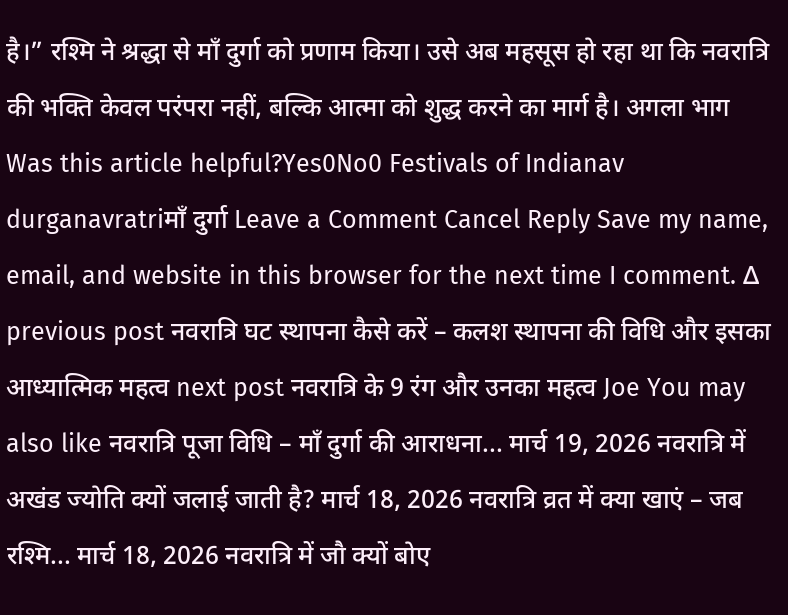है।” रश्मि ने श्रद्धा से माँ दुर्गा को प्रणाम किया। उसे अब महसूस हो रहा था कि नवरात्रि की भक्ति केवल परंपरा नहीं, बल्कि आत्मा को शुद्ध करने का मार्ग है। अगला भाग Was this article helpful?Yes0No0 Festivals of Indianav durganavratriमाँ दुर्गा Leave a Comment Cancel Reply Save my name, email, and website in this browser for the next time I comment. Δ previous post नवरात्रि घट स्थापना कैसे करें – कलश स्थापना की विधि और इसका आध्यात्मिक महत्व next post नवरात्रि के 9 रंग और उनका महत्व Joe You may also like नवरात्रि पूजा विधि – माँ दुर्गा की आराधना... मार्च 19, 2026 नवरात्रि में अखंड ज्योति क्यों जलाई जाती है? मार्च 18, 2026 नवरात्रि व्रत में क्या खाएं – जब रश्मि... मार्च 18, 2026 नवरात्रि में जौ क्यों बोए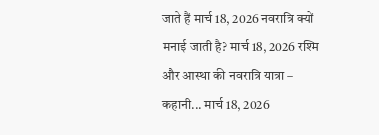जाते हैं मार्च 18, 2026 नवरात्रि क्यों मनाई जाती है? मार्च 18, 2026 रश्मि और आस्था की नवरात्रि यात्रा – कहानी... मार्च 18, 2026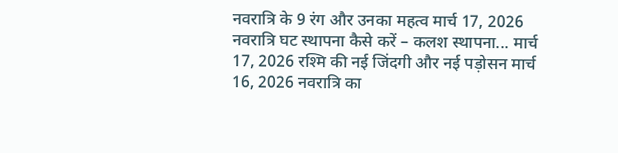नवरात्रि के 9 रंग और उनका महत्व मार्च 17, 2026 नवरात्रि घट स्थापना कैसे करें – कलश स्थापना... मार्च 17, 2026 रश्मि की नई जिंदगी और नई पड़ोसन मार्च 16, 2026 नवरात्रि का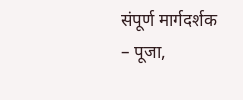संपूर्ण मार्गदर्शक – पूजा,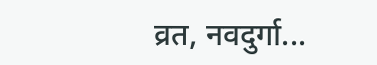व्रत, नवदुर्गा...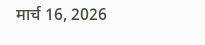मार्च 16, 2026